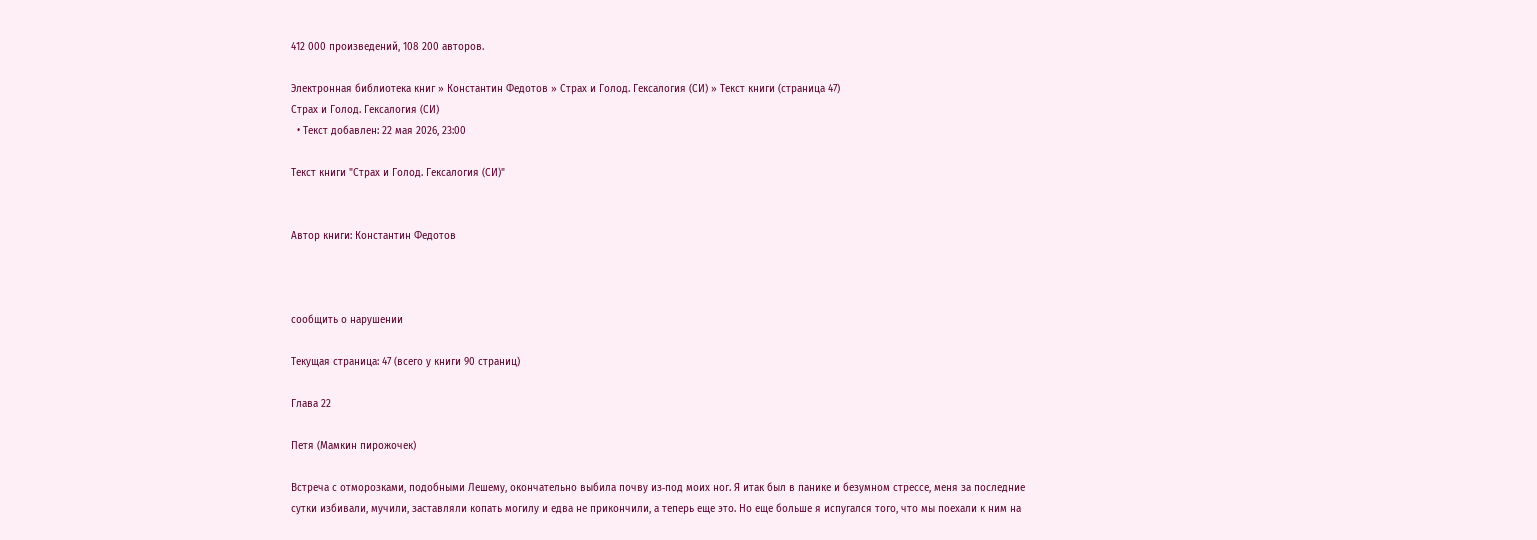412 000 произведений, 108 200 авторов.

Электронная библиотека книг » Константин Федотов » Страх и Голод. Гексалогия (СИ) » Текст книги (страница 47)
Страх и Голод. Гексалогия (СИ)
  • Текст добавлен: 22 мая 2026, 23:00

Текст книги "Страх и Голод. Гексалогия (СИ)"


Автор книги: Константин Федотов



сообщить о нарушении

Текущая страница: 47 (всего у книги 90 страниц)

Глава 22

Петя (Мамкин пирожочек)

Встреча с отморозками, подобными Лешему, окончательно выбила почву из‑под моих ног. Я итак был в панике и безумном стрессе, меня за последние сутки избивали, мучили, заставляли копать могилу и едва не прикончили, а теперь еще это. Но еще больше я испугался того, что мы поехали к ним на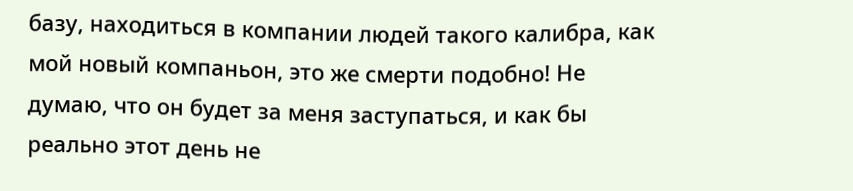базу, находиться в компании людей такого калибра, как мой новый компаньон, это же смерти подобно! Не думаю, что он будет за меня заступаться, и как бы реально этот день не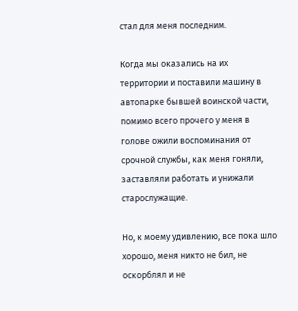стал для меня последним.

Когда мы оказались на их территории и поставили машину в автопарке бывшей воинской части, помимо всего прочего у меня в голове ожили воспоминания от срочной службы, как меня гоняли, заставляли работать и унижали старослужащие.

Но, к моему удивлению, все пока шло хорошо, меня никто не бил, не оскорблял и не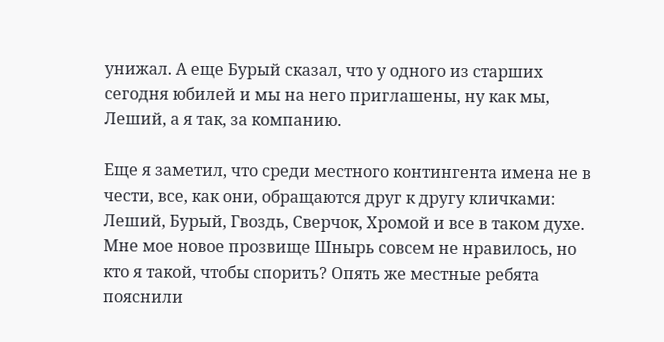унижал. А еще Бурый сказал, что у одного из старших сегодня юбилей и мы на него приглашены, ну как мы, Леший, а я так, за компанию.

Еще я заметил, что среди местного контингента имена не в чести, все, как они, обращаются друг к другу кличками: Леший, Бурый, Гвоздь, Сверчок, Хромой и все в таком духе. Мне мое новое прозвище Шнырь совсем не нравилось, но кто я такой, чтобы спорить? Опять же местные ребята пояснили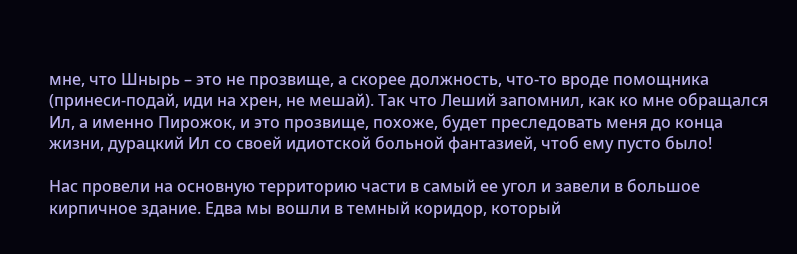мне, что Шнырь – это не прозвище, а скорее должность, что‑то вроде помощника (принеси‑подай, иди на хрен, не мешай). Так что Леший запомнил, как ко мне обращался Ил, а именно Пирожок, и это прозвище, похоже, будет преследовать меня до конца жизни, дурацкий Ил со своей идиотской больной фантазией, чтоб ему пусто было!

Нас провели на основную территорию части в самый ее угол и завели в большое кирпичное здание. Едва мы вошли в темный коридор, который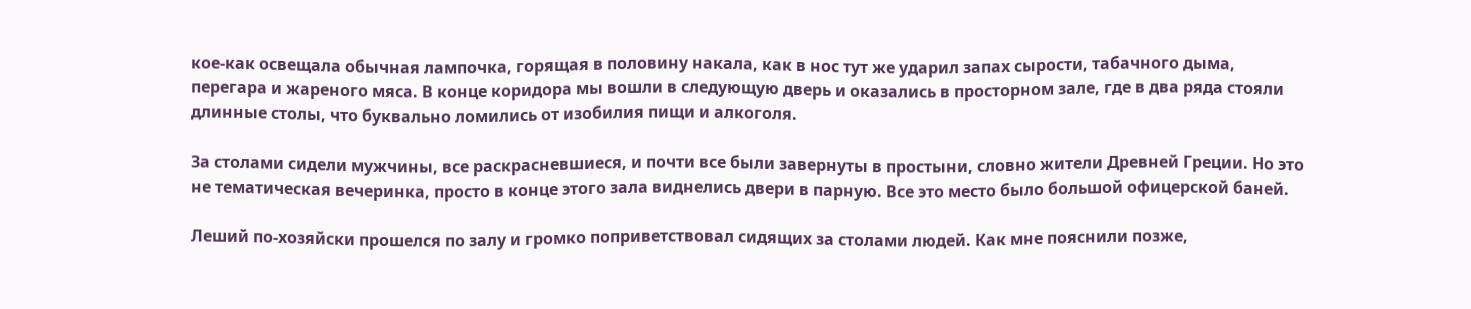кое‑как освещала обычная лампочка, горящая в половину накала, как в нос тут же ударил запах сырости, табачного дыма, перегара и жареного мяса. В конце коридора мы вошли в следующую дверь и оказались в просторном зале, где в два ряда стояли длинные столы, что буквально ломились от изобилия пищи и алкоголя.

За столами сидели мужчины, все раскрасневшиеся, и почти все были завернуты в простыни, словно жители Древней Греции. Но это не тематическая вечеринка, просто в конце этого зала виднелись двери в парную. Все это место было большой офицерской баней.

Леший по‑хозяйски прошелся по залу и громко поприветствовал сидящих за столами людей. Как мне пояснили позже,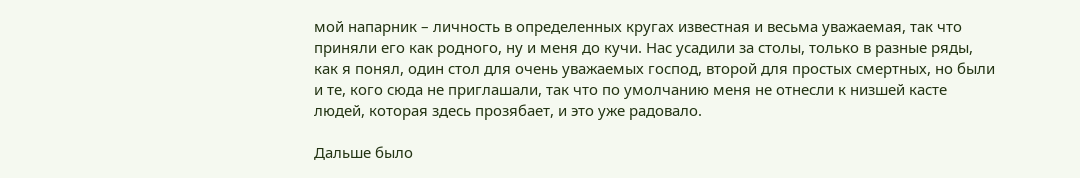мой напарник – личность в определенных кругах известная и весьма уважаемая, так что приняли его как родного, ну и меня до кучи. Нас усадили за столы, только в разные ряды, как я понял, один стол для очень уважаемых господ, второй для простых смертных, но были и те, кого сюда не приглашали, так что по умолчанию меня не отнесли к низшей касте людей, которая здесь прозябает, и это уже радовало.

Дальше было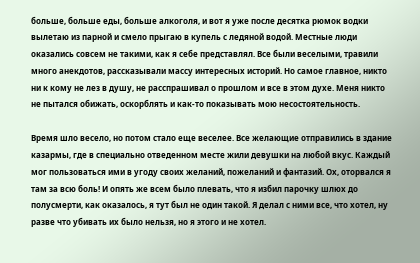больше, больше еды, больше алкоголя, и вот я уже после десятка рюмок водки вылетаю из парной и смело прыгаю в купель с ледяной водой. Местные люди оказались совсем не такими, как я себе представлял. Все были веселыми, травили много анекдотов, рассказывали массу интересных историй. Но самое главное, никто ни к кому не лез в душу, не расспрашивал о прошлом и все в этом духе. Меня никто не пытался обижать, оскорблять и как‑то показывать мою несостоятельность.

Время шло весело, но потом стало еще веселее. Все желающие отправились в здание казармы, где в специально отведенном месте жили девушки на любой вкус. Каждый мог пользоваться ими в угоду своих желаний, пожеланий и фантазий. Ох, оторвался я там за всю боль! И опять же всем было плевать, что я избил парочку шлюх до полусмерти, как оказалось, я тут был не один такой. Я делал с ними все, что хотел, ну разве что убивать их было нельзя, но я этого и не хотел.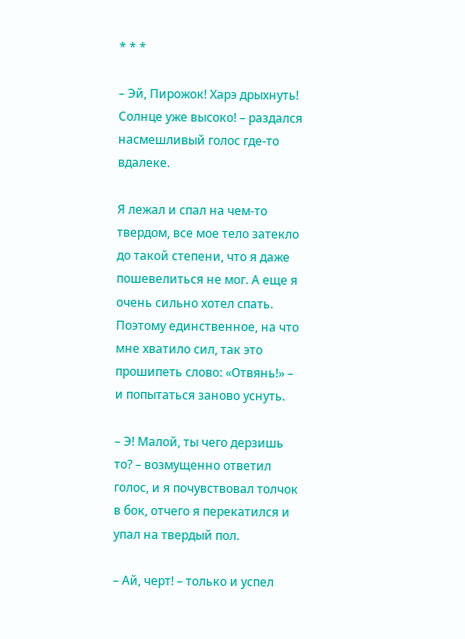* * *

– Эй, Пирожок! Харэ дрыхнуть! Солнце уже высоко! – раздался насмешливый голос где‑то вдалеке.

Я лежал и спал на чем‑то твердом, все мое тело затекло до такой степени, что я даже пошевелиться не мог. А еще я очень сильно хотел спать. Поэтому единственное, на что мне хватило сил, так это прошипеть слово: «Отвянь!» – и попытаться заново уснуть.

– Э! Малой, ты чего дерзишь то? – возмущенно ответил голос, и я почувствовал толчок в бок, отчего я перекатился и упал на твердый пол.

– Ай, черт! – только и успел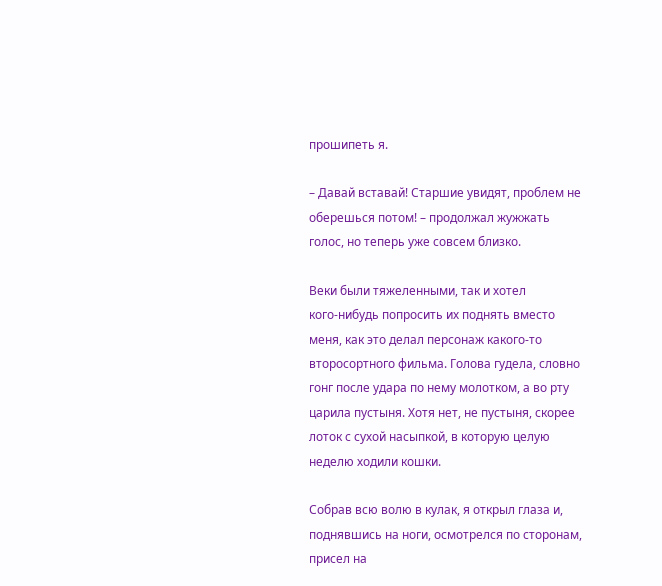прошипеть я.

– Давай вставай! Старшие увидят, проблем не оберешься потом! – продолжал жужжать голос, но теперь уже совсем близко.

Веки были тяжеленными, так и хотел кого‑нибудь попросить их поднять вместо меня, как это делал персонаж какого‑то второсортного фильма. Голова гудела, словно гонг после удара по нему молотком, а во рту царила пустыня. Хотя нет, не пустыня, скорее лоток с сухой насыпкой, в которую целую неделю ходили кошки.

Собрав всю волю в кулак, я открыл глаза и, поднявшись на ноги, осмотрелся по сторонам, присел на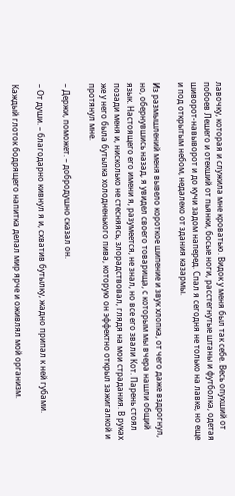лавочку, которая и служила мне кроватью. Видок у меня был так себе. Весь опухший от побоев Лешего и отекший от пьянки, босые ноги, расстегнутые штаны и футболка, одетая шиворот‑навыворот и до кучи задом наперед. Спал я сегодня не только на лавке, но еще и под открытым небом, недалеко от здания казармы.

Из размышлений меня вывело короткое шипение и звук хлопка, от чего даже вздрогнул, но, обернувшись назад, я увидел своего товарища, с которым мы вчера нашли общий язык. Настоящего его имени я, разумеется, не знал, но все его звали Кот. Парень стоял позади меня и, нисколько не стесняясь, злорадствовал, глядя на мои страдания. В руках же у него была бутылка холодненького пива, которую он эффектно открыл зажигалкой и протянул мне.

– Держи, поможет. – добродушно сказал он.

– От души. – благодарно кивнул я и, схватив бутылку, жадно припал к ней губами.

Каждый глоток бодрящего напитка делал мир ярче и оживлял мой организм.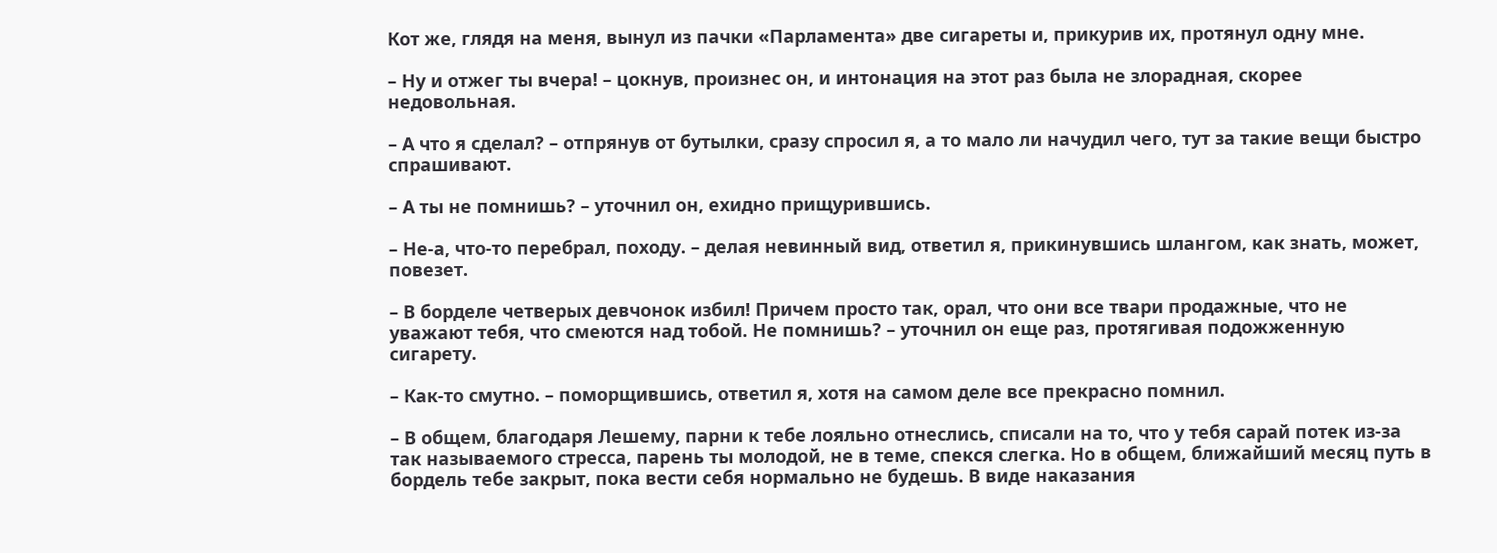Кот же, глядя на меня, вынул из пачки «Парламента» две сигареты и, прикурив их, протянул одну мне.

– Ну и отжег ты вчера! – цокнув, произнес он, и интонация на этот раз была не злорадная, скорее недовольная.

– А что я сделал? – отпрянув от бутылки, сразу спросил я, а то мало ли начудил чего, тут за такие вещи быстро спрашивают.

– А ты не помнишь? – уточнил он, ехидно прищурившись.

– Не‑а, что‑то перебрал, походу. – делая невинный вид, ответил я, прикинувшись шлангом, как знать, может, повезет.

– В борделе четверых девчонок избил! Причем просто так, орал, что они все твари продажные, что не уважают тебя, что смеются над тобой. Не помнишь? – уточнил он еще раз, протягивая подожженную сигарету.

– Как‑то смутно. – поморщившись, ответил я, хотя на самом деле все прекрасно помнил.

– В общем, благодаря Лешему, парни к тебе лояльно отнеслись, списали на то, что у тебя сарай потек из‑за так называемого стресса, парень ты молодой, не в теме, спекся слегка. Но в общем, ближайший месяц путь в бордель тебе закрыт, пока вести себя нормально не будешь. В виде наказания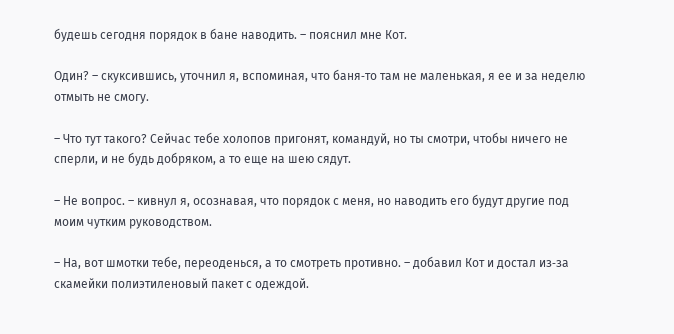будешь сегодня порядок в бане наводить. – пояснил мне Кот.

Один? – скуксившись, уточнил я, вспоминая, что баня‑то там не маленькая, я ее и за неделю отмыть не смогу.

– Что тут такого? Сейчас тебе холопов пригонят, командуй, но ты смотри, чтобы ничего не сперли, и не будь добряком, а то еще на шею сядут.

– Не вопрос. – кивнул я, осознавая, что порядок с меня, но наводить его будут другие под моим чутким руководством.

– На, вот шмотки тебе, переоденься, а то смотреть противно. – добавил Кот и достал из‑за скамейки полиэтиленовый пакет с одеждой.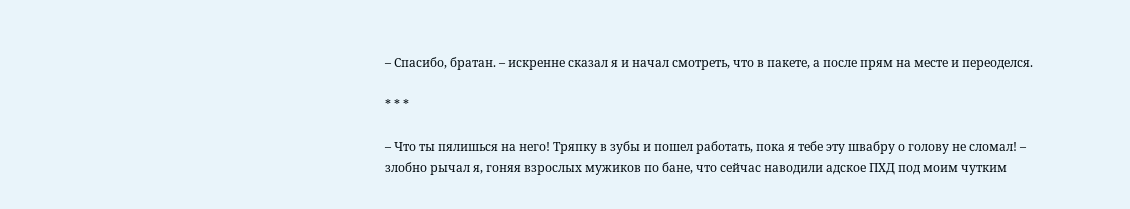– Спасибо, братан. – искренне сказал я и начал смотреть, что в пакете, а после прям на месте и переоделся.

* * *

– Что ты пялишься на него! Тряпку в зубы и пошел работать, пока я тебе эту швабру о голову не сломал! – злобно рычал я, гоняя взрослых мужиков по бане, что сейчас наводили адское ПХД под моим чутким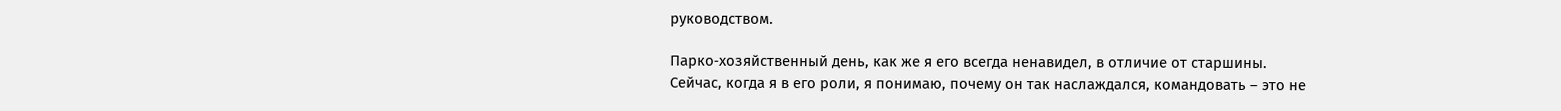руководством.

Парко‑хозяйственный день, как же я его всегда ненавидел, в отличие от старшины. Сейчас, когда я в его роли, я понимаю, почему он так наслаждался, командовать – это не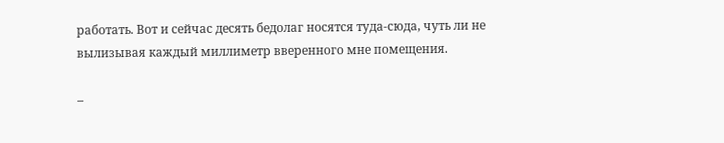работать. Вот и сейчас десять бедолаг носятся туда‑сюда, чуть ли не вылизывая каждый миллиметр вверенного мне помещения.

–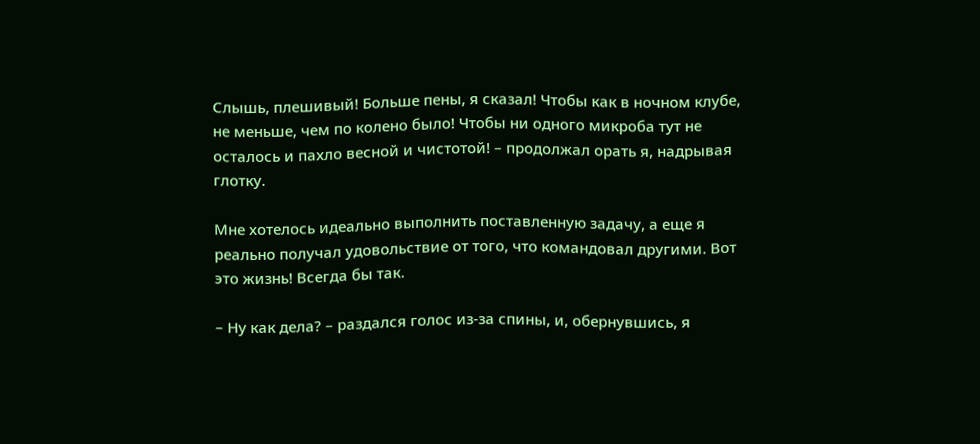Слышь, плешивый! Больше пены, я сказал! Чтобы как в ночном клубе, не меньше, чем по колено было! Чтобы ни одного микроба тут не осталось и пахло весной и чистотой! – продолжал орать я, надрывая глотку.

Мне хотелось идеально выполнить поставленную задачу, а еще я реально получал удовольствие от того, что командовал другими. Вот это жизнь! Всегда бы так.

– Ну как дела? – раздался голос из‑за спины, и, обернувшись, я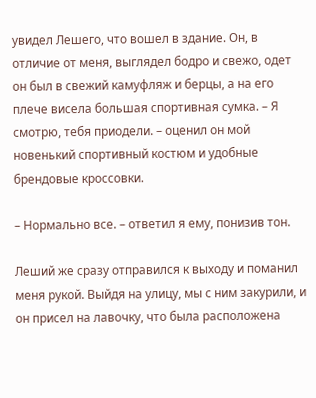увидел Лешего, что вошел в здание. Он, в отличие от меня, выглядел бодро и свежо, одет он был в свежий камуфляж и берцы, а на его плече висела большая спортивная сумка. – Я смотрю, тебя приодели. – оценил он мой новенький спортивный костюм и удобные брендовые кроссовки.

– Нормально все. – ответил я ему, понизив тон.

Леший же сразу отправился к выходу и поманил меня рукой. Выйдя на улицу, мы с ним закурили, и он присел на лавочку, что была расположена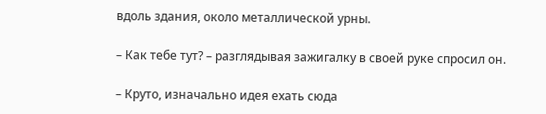вдоль здания, около металлической урны.

– Как тебе тут? – разглядывая зажигалку в своей руке спросил он.

– Круто, изначально идея ехать сюда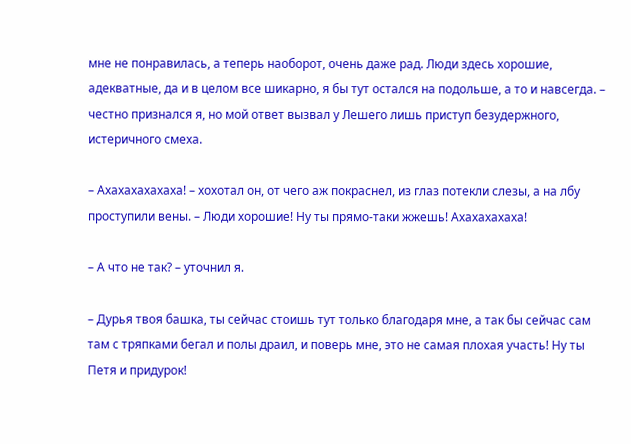мне не понравилась, а теперь наоборот, очень даже рад. Люди здесь хорошие, адекватные, да и в целом все шикарно, я бы тут остался на подольше, а то и навсегда. – честно признался я, но мой ответ вызвал у Лешего лишь приступ безудержного, истеричного смеха.

– Ахахахахахаха! – хохотал он, от чего аж покраснел, из глаз потекли слезы, а на лбу проступили вены. – Люди хорошие! Ну ты прямо‑таки жжешь! Ахахахахаха!

– А что не так? – уточнил я.

– Дурья твоя башка, ты сейчас стоишь тут только благодаря мне, а так бы сейчас сам там с тряпками бегал и полы драил, и поверь мне, это не самая плохая участь! Ну ты Петя и придурок!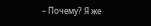– Почему? Я же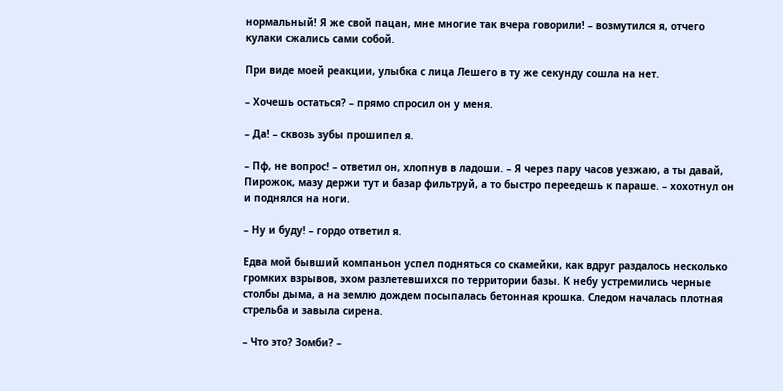нормальный! Я же свой пацан, мне многие так вчера говорили! – возмутился я, отчего кулаки сжались сами собой.

При виде моей реакции, улыбка с лица Лешего в ту же секунду сошла на нет.

– Хочешь остаться? – прямо спросил он у меня.

– Да! – сквозь зубы прошипел я.

– Пф, не вопрос! – ответил он, хлопнув в ладоши. – Я через пару часов уезжаю, а ты давай, Пирожок, мазу держи тут и базар фильтруй, а то быстро переедешь к параше. – хохотнул он и поднялся на ноги.

– Ну и буду! – гордо ответил я.

Едва мой бывший компаньон успел подняться со скамейки, как вдруг раздалось несколько громких взрывов, эхом разлетевшихся по территории базы. К небу устремились черные столбы дыма, а на землю дождем посыпалась бетонная крошка. Следом началась плотная стрельба и завыла сирена.

– Что это? Зомби? –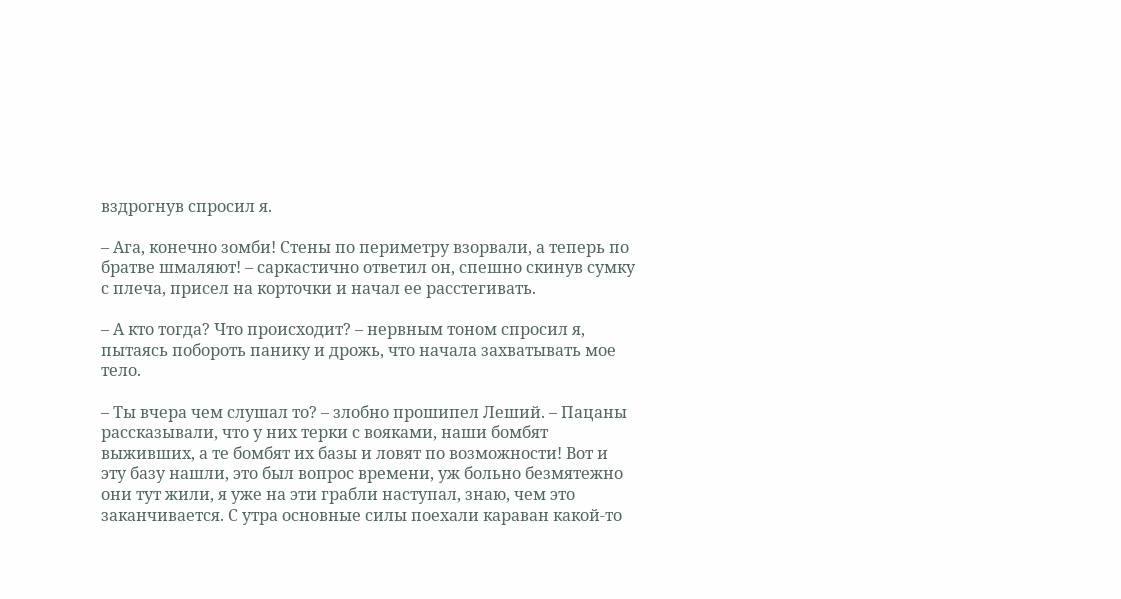вздрогнув спросил я.

– Ага, конечно зомби! Стены по периметру взорвали, а теперь по братве шмаляют! – саркастично ответил он, спешно скинув сумку с плеча, присел на корточки и начал ее расстегивать.

– А кто тогда? Что происходит? – нервным тоном спросил я, пытаясь побороть панику и дрожь, что начала захватывать мое тело.

– Ты вчера чем слушал то? – злобно прошипел Леший. – Пацаны рассказывали, что у них терки с вояками, наши бомбят выживших, а те бомбят их базы и ловят по возможности! Вот и эту базу нашли, это был вопрос времени, уж больно безмятежно они тут жили, я уже на эти грабли наступал, знаю, чем это заканчивается. С утра основные силы поехали караван какой‑то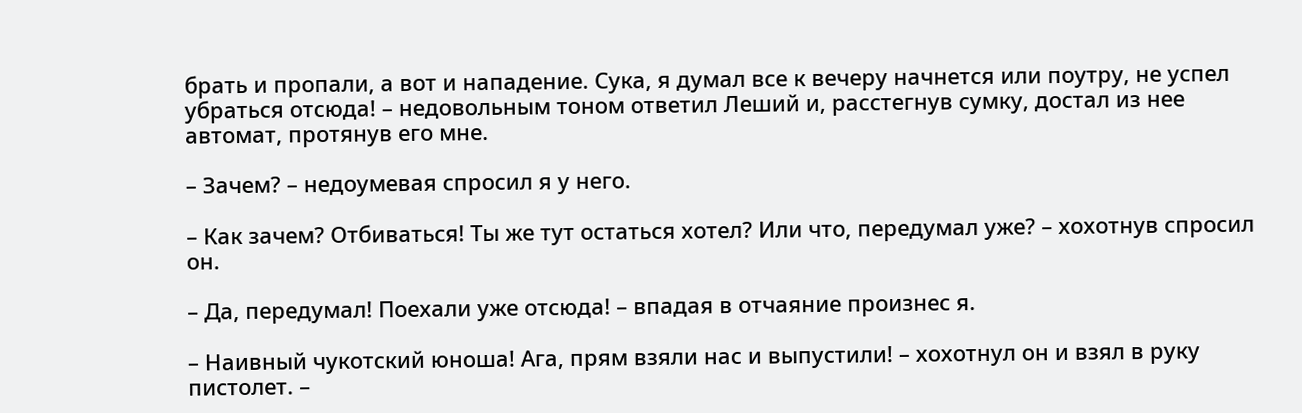брать и пропали, а вот и нападение. Сука, я думал все к вечеру начнется или поутру, не успел убраться отсюда! – недовольным тоном ответил Леший и, расстегнув сумку, достал из нее автомат, протянув его мне.

– Зачем? – недоумевая спросил я у него.

– Как зачем? Отбиваться! Ты же тут остаться хотел? Или что, передумал уже? – хохотнув спросил он.

– Да, передумал! Поехали уже отсюда! – впадая в отчаяние произнес я.

– Наивный чукотский юноша! Ага, прям взяли нас и выпустили! – хохотнул он и взял в руку пистолет. –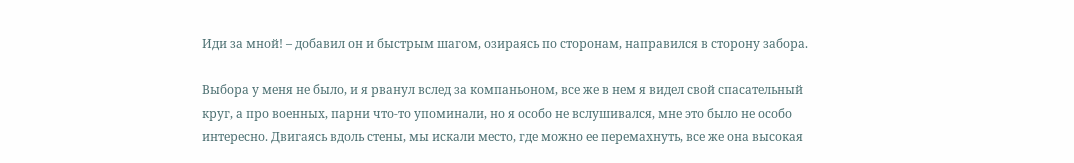Иди за мной! – добавил он и быстрым шагом, озираясь по сторонам, направился в сторону забора.

Выбора у меня не было, и я рванул вслед за компаньоном, все же в нем я видел свой спасательный круг, а про военных, парни что‑то упоминали, но я особо не вслушивался, мне это было не особо интересно. Двигаясь вдоль стены, мы искали место, где можно ее перемахнуть, все же она высокая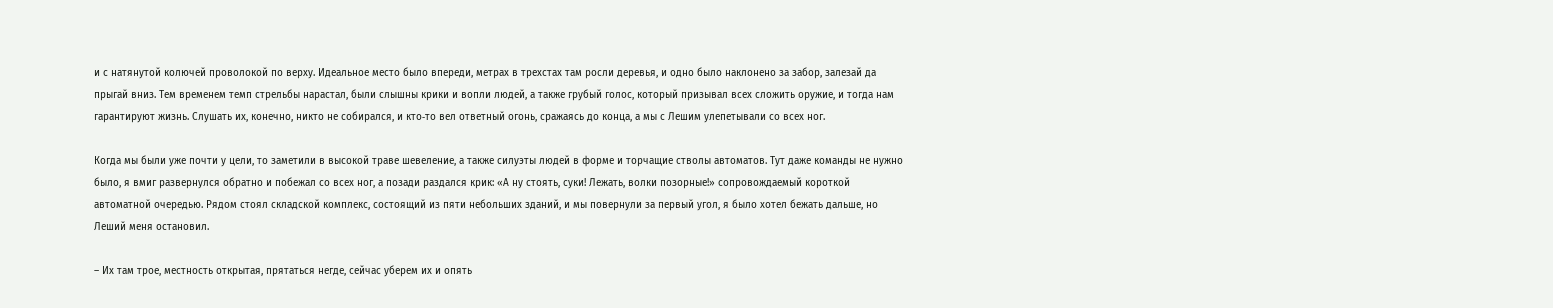и с натянутой колючей проволокой по верху. Идеальное место было впереди, метрах в трехстах там росли деревья, и одно было наклонено за забор, залезай да прыгай вниз. Тем временем темп стрельбы нарастал, были слышны крики и вопли людей, а также грубый голос, который призывал всех сложить оружие, и тогда нам гарантируют жизнь. Слушать их, конечно, никто не собирался, и кто‑то вел ответный огонь, сражаясь до конца, а мы с Лешим улепетывали со всех ног.

Когда мы были уже почти у цели, то заметили в высокой траве шевеление, а также силуэты людей в форме и торчащие стволы автоматов. Тут даже команды не нужно было, я вмиг развернулся обратно и побежал со всех ног, а позади раздался крик: «А ну стоять, суки! Лежать, волки позорные!» сопровождаемый короткой автоматной очередью. Рядом стоял складской комплекс, состоящий из пяти небольших зданий, и мы повернули за первый угол, я было хотел бежать дальше, но Леший меня остановил.

– Их там трое, местность открытая, прятаться негде, сейчас уберем их и опять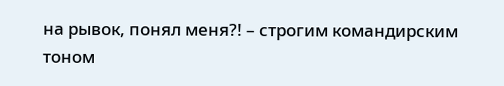на рывок, понял меня?! – строгим командирским тоном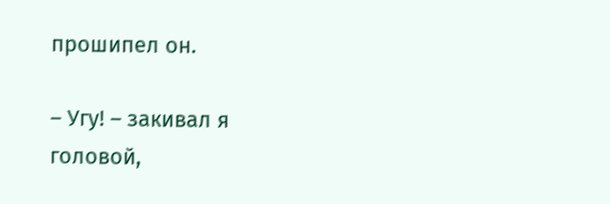прошипел он.

– Угу! – закивал я головой,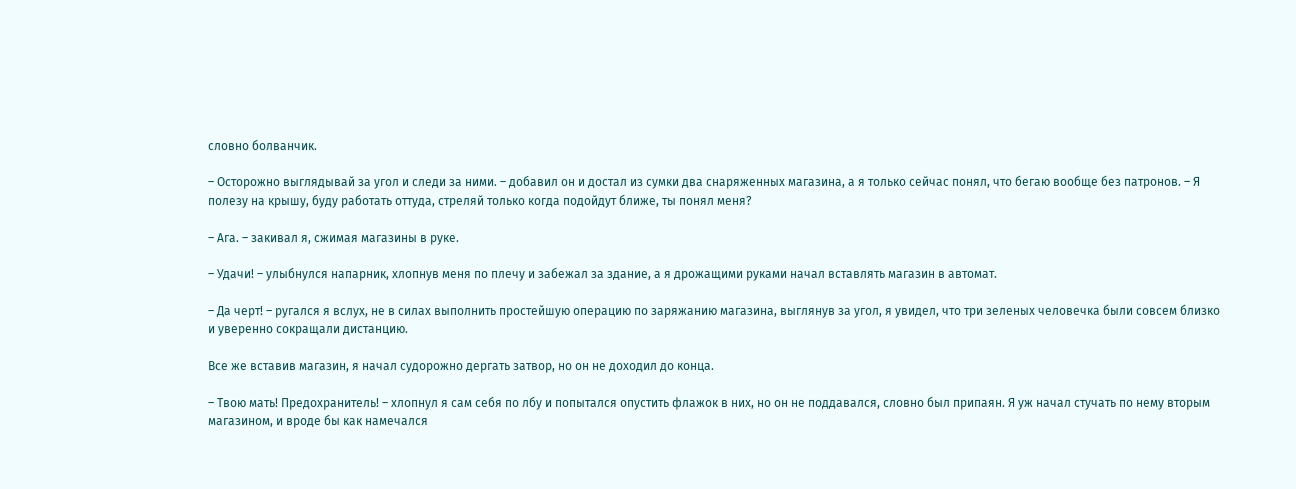словно болванчик.

– Осторожно выглядывай за угол и следи за ними. – добавил он и достал из сумки два снаряженных магазина, а я только сейчас понял, что бегаю вообще без патронов. – Я полезу на крышу, буду работать оттуда, стреляй только когда подойдут ближе, ты понял меня?

– Ага. – закивал я, сжимая магазины в руке.

– Удачи! – улыбнулся напарник, хлопнув меня по плечу и забежал за здание, а я дрожащими руками начал вставлять магазин в автомат.

– Да черт! – ругался я вслух, не в силах выполнить простейшую операцию по заряжанию магазина, выглянув за угол, я увидел, что три зеленых человечка были совсем близко и уверенно сокращали дистанцию.

Все же вставив магазин, я начал судорожно дергать затвор, но он не доходил до конца.

– Твою мать! Предохранитель! – хлопнул я сам себя по лбу и попытался опустить флажок в них, но он не поддавался, словно был припаян. Я уж начал стучать по нему вторым магазином, и вроде бы как намечался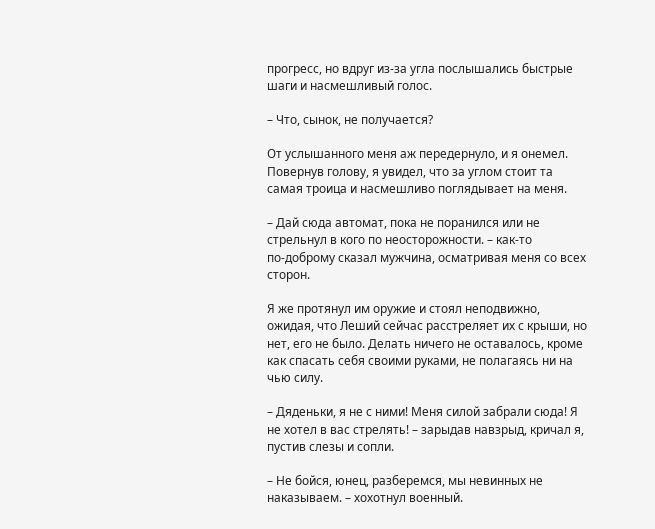прогресс, но вдруг из‑за угла послышались быстрые шаги и насмешливый голос.

– Что, сынок, не получается?

От услышанного меня аж передернуло, и я онемел. Повернув голову, я увидел, что за углом стоит та самая троица и насмешливо поглядывает на меня.

– Дай сюда автомат, пока не поранился или не стрельнул в кого по неосторожности. – как‑то по‑доброму сказал мужчина, осматривая меня со всех сторон.

Я же протянул им оружие и стоял неподвижно, ожидая, что Леший сейчас расстреляет их с крыши, но нет, его не было. Делать ничего не оставалось, кроме как спасать себя своими руками, не полагаясь ни на чью силу.

– Дяденьки, я не с ними! Меня силой забрали сюда! Я не хотел в вас стрелять! – зарыдав навзрыд, кричал я, пустив слезы и сопли.

– Не бойся, юнец, разберемся, мы невинных не наказываем. – хохотнул военный.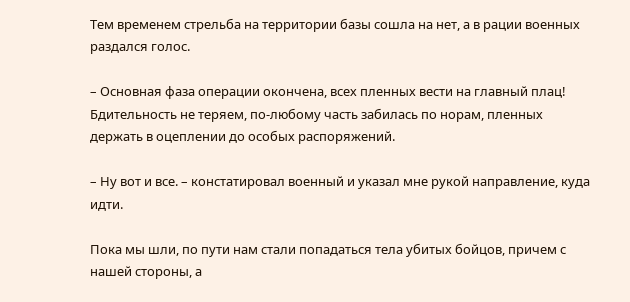Тем временем стрельба на территории базы сошла на нет, а в рации военных раздался голос.

– Основная фаза операции окончена, всех пленных вести на главный плац! Бдительность не теряем, по‑любому часть забилась по норам, пленных держать в оцеплении до особых распоряжений.

– Ну вот и все. – констатировал военный и указал мне рукой направление, куда идти.

Пока мы шли, по пути нам стали попадаться тела убитых бойцов, причем с нашей стороны, а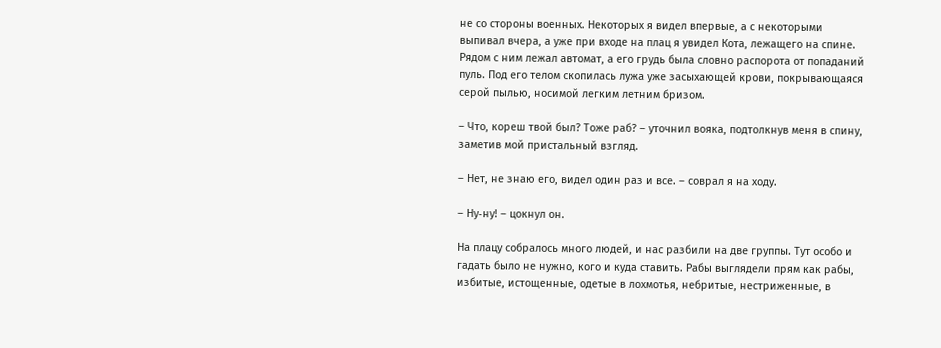не со стороны военных. Некоторых я видел впервые, а с некоторыми выпивал вчера, а уже при входе на плац я увидел Кота, лежащего на спине. Рядом с ним лежал автомат, а его грудь была словно распорота от попаданий пуль. Под его телом скопилась лужа уже засыхающей крови, покрывающаяся серой пылью, носимой легким летним бризом.

– Что, кореш твой был? Тоже раб? – уточнил вояка, подтолкнув меня в спину, заметив мой пристальный взгляд.

– Нет, не знаю его, видел один раз и все. – соврал я на ходу.

– Ну‑ну! – цокнул он.

На плацу собралось много людей, и нас разбили на две группы. Тут особо и гадать было не нужно, кого и куда ставить. Рабы выглядели прям как рабы, избитые, истощенные, одетые в лохмотья, небритые, нестриженные, в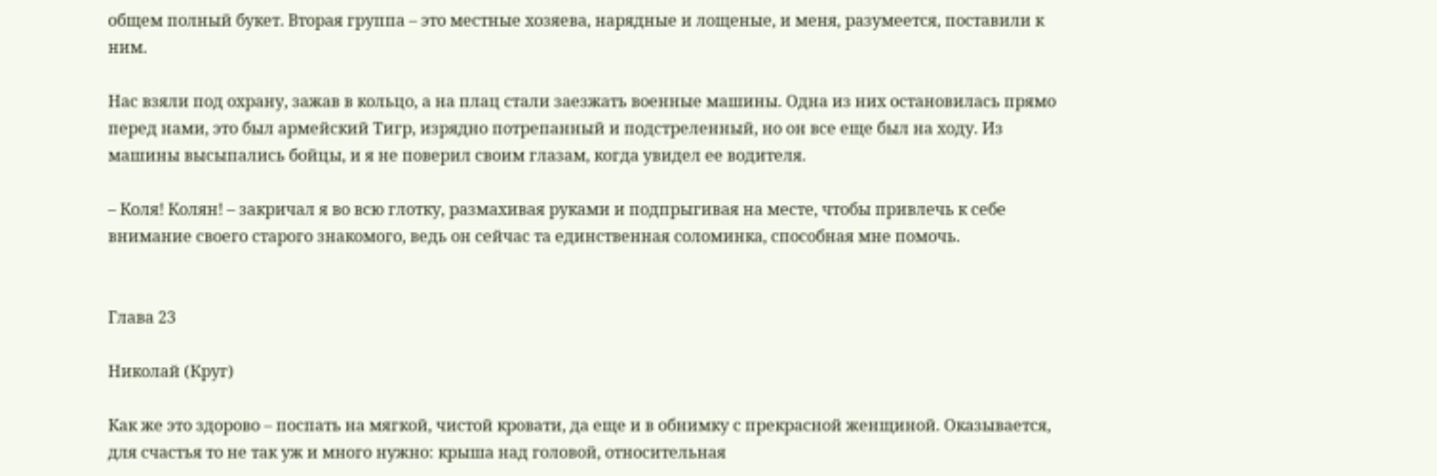общем полный букет. Вторая группа – это местные хозяева, нарядные и лощеные, и меня, разумеется, поставили к ним.

Нас взяли под охрану, зажав в кольцо, а на плац стали заезжать военные машины. Одна из них остановилась прямо перед нами, это был армейский Тигр, изрядно потрепанный и подстреленный, но он все еще был на ходу. Из машины высыпались бойцы, и я не поверил своим глазам, когда увидел ее водителя.

– Коля! Колян! – закричал я во всю глотку, размахивая руками и подпрыгивая на месте, чтобы привлечь к себе внимание своего старого знакомого, ведь он сейчас та единственная соломинка, способная мне помочь.


Глава 23

Николай (Круг)

Как же это здорово – поспать на мягкой, чистой кровати, да еще и в обнимку с прекрасной женщиной. Оказывается, для счастья то не так уж и много нужно: крыша над головой, относительная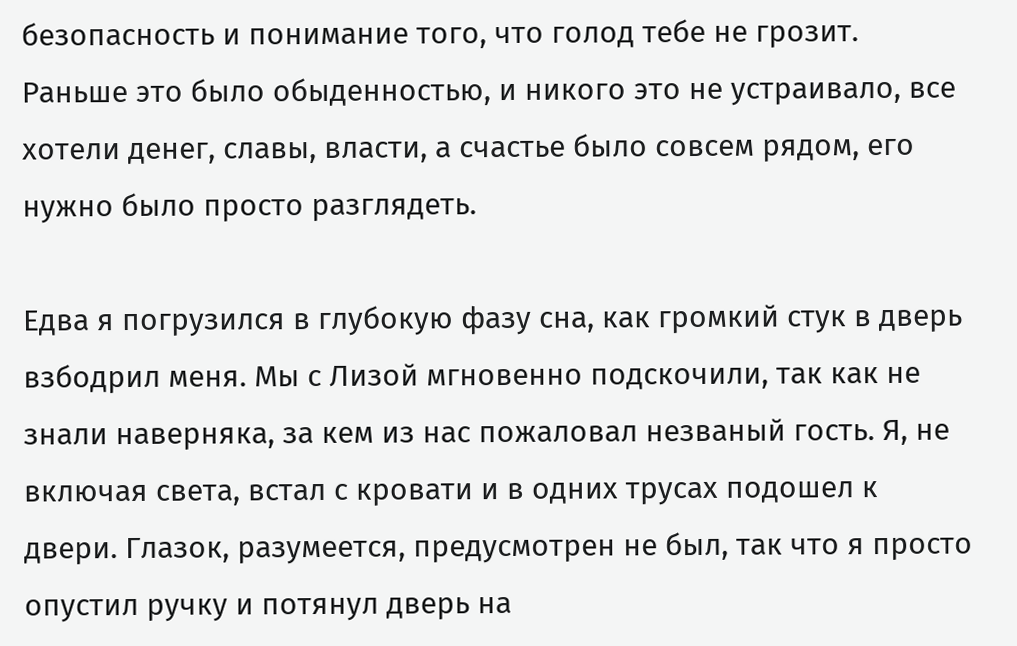безопасность и понимание того, что голод тебе не грозит. Раньше это было обыденностью, и никого это не устраивало, все хотели денег, славы, власти, а счастье было совсем рядом, его нужно было просто разглядеть.

Едва я погрузился в глубокую фазу сна, как громкий стук в дверь взбодрил меня. Мы с Лизой мгновенно подскочили, так как не знали наверняка, за кем из нас пожаловал незваный гость. Я, не включая света, встал с кровати и в одних трусах подошел к двери. Глазок, разумеется, предусмотрен не был, так что я просто опустил ручку и потянул дверь на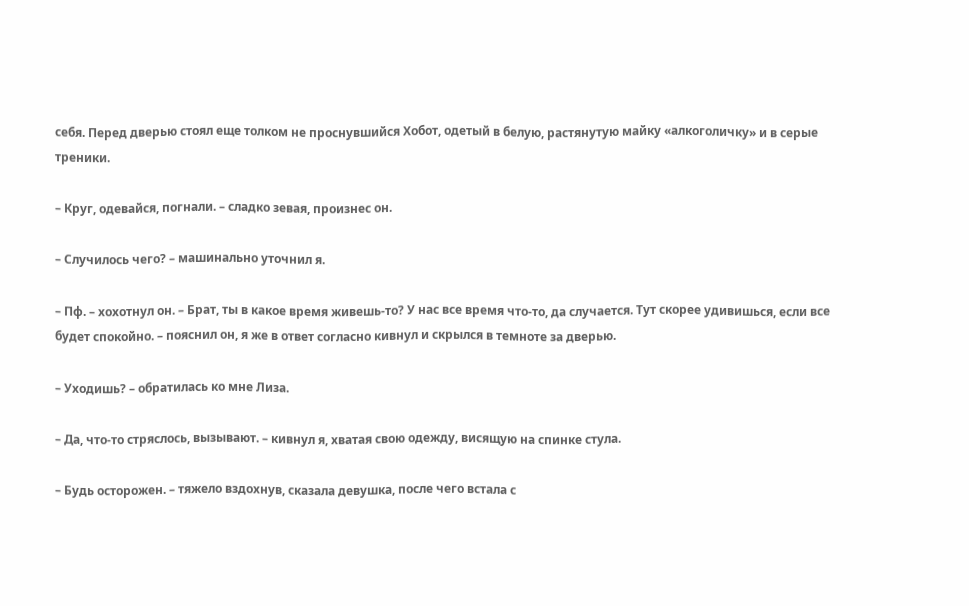себя. Перед дверью стоял еще толком не проснувшийся Хобот, одетый в белую, растянутую майку «алкоголичку» и в серые треники.

– Круг, одевайся, погнали. – сладко зевая, произнес он.

– Случилось чего? – машинально уточнил я.

– Пф. – хохотнул он. – Брат, ты в какое время живешь‑то? У нас все время что‑то, да случается. Тут скорее удивишься, если все будет спокойно. – пояснил он, я же в ответ согласно кивнул и скрылся в темноте за дверью.

– Уходишь? – обратилась ко мне Лиза.

– Да, что‑то стряслось, вызывают. – кивнул я, хватая свою одежду, висящую на спинке стула.

– Будь осторожен. – тяжело вздохнув, сказала девушка, после чего встала с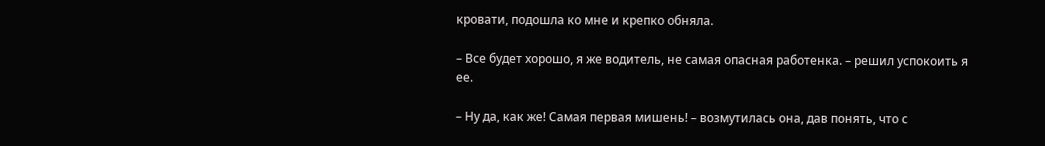кровати, подошла ко мне и крепко обняла.

– Все будет хорошо, я же водитель, не самая опасная работенка. – решил успокоить я ее.

– Ну да, как же! Самая первая мишень! – возмутилась она, дав понять, что с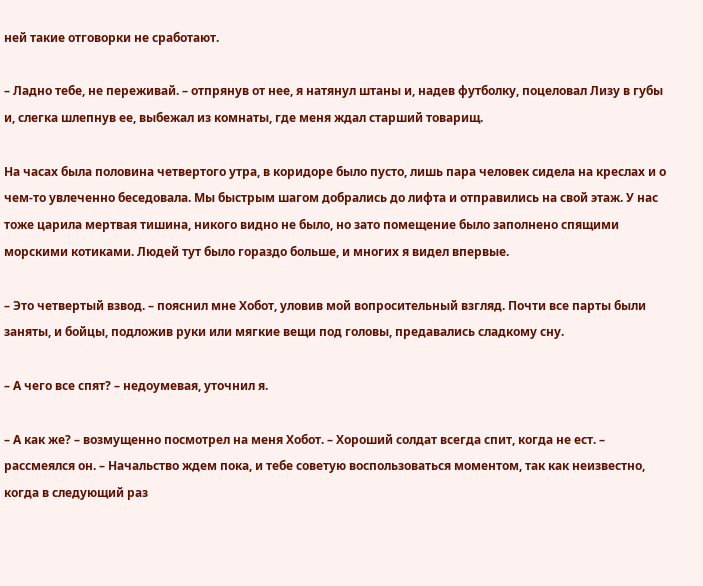ней такие отговорки не сработают.

– Ладно тебе, не переживай. – отпрянув от нее, я натянул штаны и, надев футболку, поцеловал Лизу в губы и, слегка шлепнув ее, выбежал из комнаты, где меня ждал старший товарищ.

На часах была половина четвертого утра, в коридоре было пусто, лишь пара человек сидела на креслах и о чем‑то увлеченно беседовала. Мы быстрым шагом добрались до лифта и отправились на свой этаж. У нас тоже царила мертвая тишина, никого видно не было, но зато помещение было заполнено спящими морскими котиками. Людей тут было гораздо больше, и многих я видел впервые.

– Это четвертый взвод. – пояснил мне Хобот, уловив мой вопросительный взгляд. Почти все парты были заняты, и бойцы, подложив руки или мягкие вещи под головы, предавались сладкому сну.

– А чего все спят? – недоумевая, уточнил я.

– А как же? – возмущенно посмотрел на меня Хобот. – Хороший солдат всегда спит, когда не ест. – рассмеялся он. – Начальство ждем пока, и тебе советую воспользоваться моментом, так как неизвестно, когда в следующий раз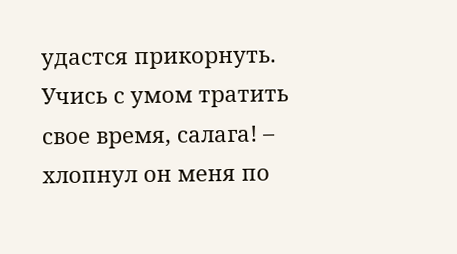удастся прикорнуть. Учись с умом тратить свое время, салага! – хлопнул он меня по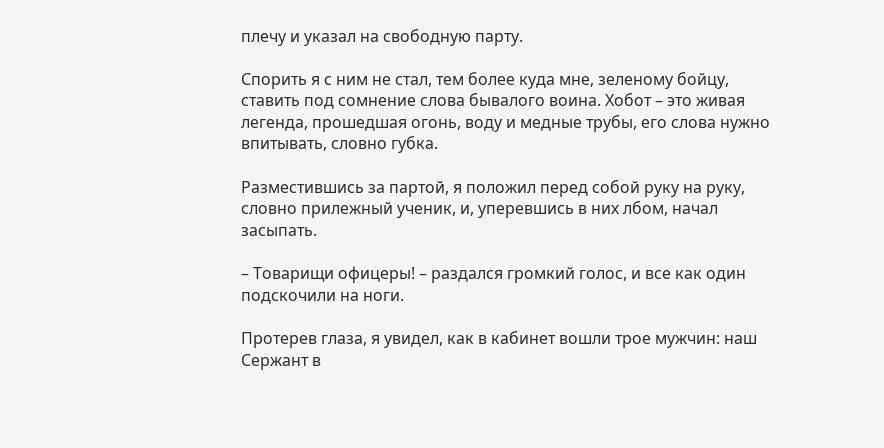плечу и указал на свободную парту.

Спорить я с ним не стал, тем более куда мне, зеленому бойцу, ставить под сомнение слова бывалого воина. Хобот – это живая легенда, прошедшая огонь, воду и медные трубы, его слова нужно впитывать, словно губка.

Разместившись за партой, я положил перед собой руку на руку, словно прилежный ученик, и, уперевшись в них лбом, начал засыпать.

– Товарищи офицеры! – раздался громкий голос, и все как один подскочили на ноги.

Протерев глаза, я увидел, как в кабинет вошли трое мужчин: наш Сержант в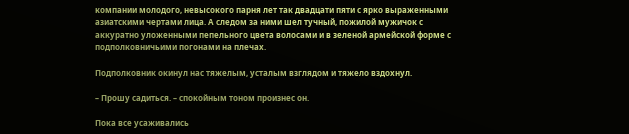компании молодого, невысокого парня лет так двадцати пяти с ярко выраженными азиатскими чертами лица. А следом за ними шел тучный, пожилой мужичок с аккуратно уложенными пепельного цвета волосами и в зеленой армейской форме с подполковничьими погонами на плечах.

Подполковник окинул нас тяжелым, усталым взглядом и тяжело вздохнул.

– Прошу садиться. – спокойным тоном произнес он.

Пока все усаживались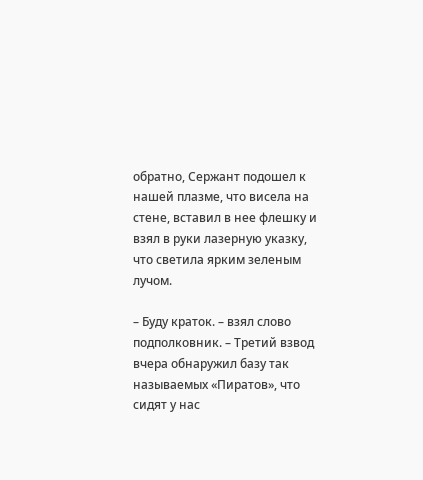обратно, Сержант подошел к нашей плазме, что висела на стене, вставил в нее флешку и взял в руки лазерную указку, что светила ярким зеленым лучом.

– Буду краток. – взял слово подполковник. – Третий взвод вчера обнаружил базу так называемых «Пиратов», что сидят у нас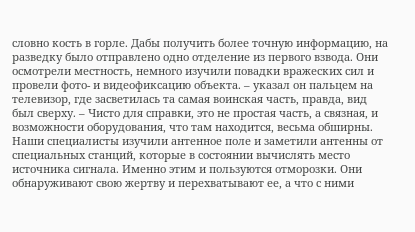словно кость в горле. Дабы получить более точную информацию, на разведку было отправлено одно отделение из первого взвода. Они осмотрели местность, немного изучили повадки вражеских сил и провели фото‑ и видеофиксацию объекта. – указал он пальцем на телевизор, где засветилась та самая воинская часть, правда, вид был сверху. – Чисто для справки, это не простая часть, а связная, и возможности оборудования, что там находится, весьма обширны. Наши специалисты изучили антенное поле и заметили антенны от специальных станций, которые в состоянии вычислять место источника сигнала. Именно этим и пользуются отморозки. Они обнаруживают свою жертву и перехватывают ее, а что с ними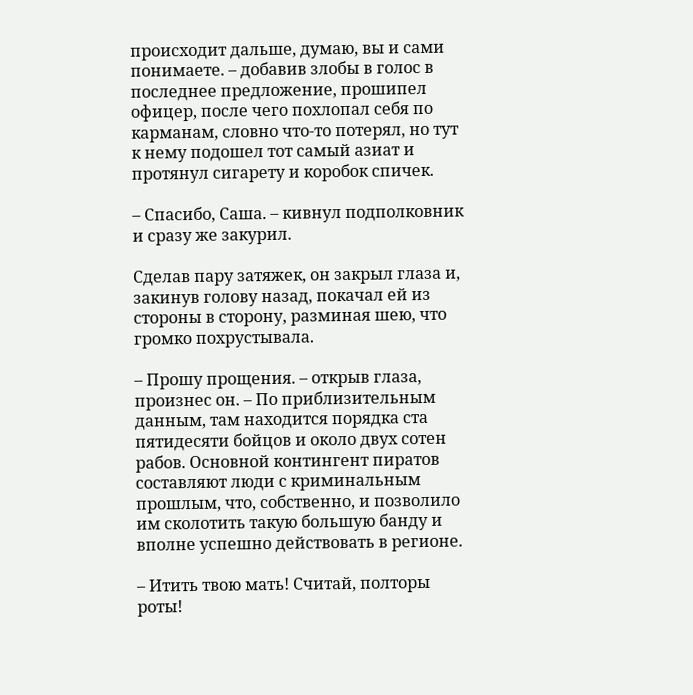происходит дальше, думаю, вы и сами понимаете. – добавив злобы в голос в последнее предложение, прошипел офицер, после чего похлопал себя по карманам, словно что‑то потерял, но тут к нему подошел тот самый азиат и протянул сигарету и коробок спичек.

– Спасибо, Саша. – кивнул подполковник и сразу же закурил.

Сделав пару затяжек, он закрыл глаза и, закинув голову назад, покачал ей из стороны в сторону, разминая шею, что громко похрустывала.

– Прошу прощения. – открыв глаза, произнес он. – По приблизительным данным, там находится порядка ста пятидесяти бойцов и около двух сотен рабов. Основной контингент пиратов составляют люди с криминальным прошлым, что, собственно, и позволило им сколотить такую большую банду и вполне успешно действовать в регионе.

– Итить твою мать! Считай, полторы роты!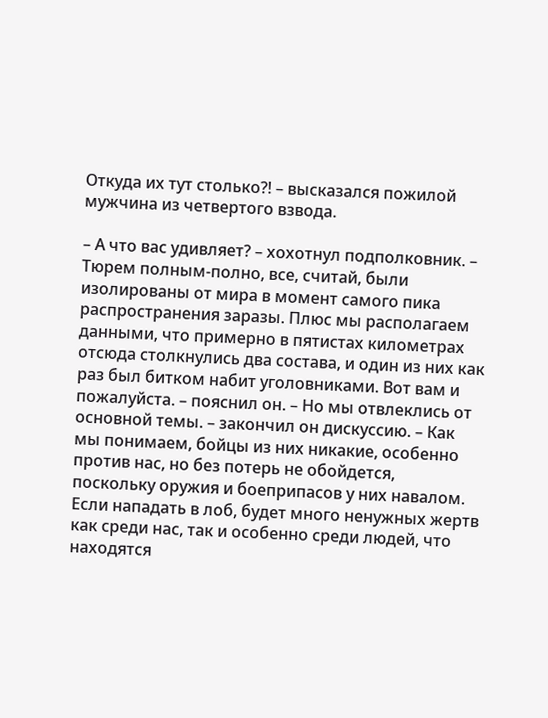Откуда их тут столько?! – высказался пожилой мужчина из четвертого взвода.

– А что вас удивляет? – хохотнул подполковник. – Тюрем полным‑полно, все, считай, были изолированы от мира в момент самого пика распространения заразы. Плюс мы располагаем данными, что примерно в пятистах километрах отсюда столкнулись два состава, и один из них как раз был битком набит уголовниками. Вот вам и пожалуйста. – пояснил он. – Но мы отвлеклись от основной темы. – закончил он дискуссию. – Как мы понимаем, бойцы из них никакие, особенно против нас, но без потерь не обойдется, поскольку оружия и боеприпасов у них навалом. Если нападать в лоб, будет много ненужных жертв как среди нас, так и особенно среди людей, что находятся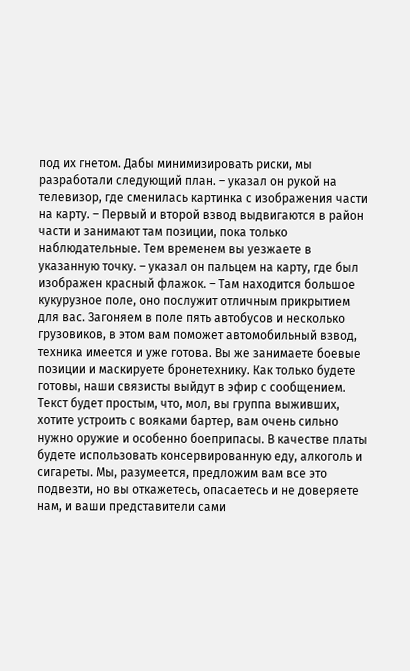под их гнетом. Дабы минимизировать риски, мы разработали следующий план. – указал он рукой на телевизор, где сменилась картинка с изображения части на карту. – Первый и второй взвод выдвигаются в район части и занимают там позиции, пока только наблюдательные. Тем временем вы уезжаете в указанную точку. – указал он пальцем на карту, где был изображен красный флажок. – Там находится большое кукурузное поле, оно послужит отличным прикрытием для вас. Загоняем в поле пять автобусов и несколько грузовиков, в этом вам поможет автомобильный взвод, техника имеется и уже готова. Вы же занимаете боевые позиции и маскируете бронетехнику. Как только будете готовы, наши связисты выйдут в эфир с сообщением. Текст будет простым, что, мол, вы группа выживших, хотите устроить с вояками бартер, вам очень сильно нужно оружие и особенно боеприпасы. В качестве платы будете использовать консервированную еду, алкоголь и сигареты. Мы, разумеется, предложим вам все это подвезти, но вы откажетесь, опасаетесь и не доверяете нам, и ваши представители сами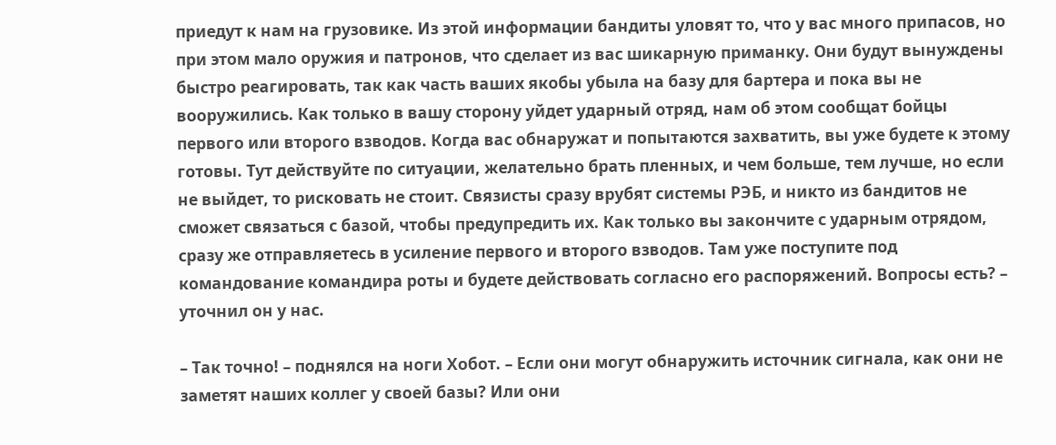приедут к нам на грузовике. Из этой информации бандиты уловят то, что у вас много припасов, но при этом мало оружия и патронов, что сделает из вас шикарную приманку. Они будут вынуждены быстро реагировать, так как часть ваших якобы убыла на базу для бартера и пока вы не вооружились. Как только в вашу сторону уйдет ударный отряд, нам об этом сообщат бойцы первого или второго взводов. Когда вас обнаружат и попытаются захватить, вы уже будете к этому готовы. Тут действуйте по ситуации, желательно брать пленных, и чем больше, тем лучше, но если не выйдет, то рисковать не стоит. Связисты сразу врубят системы РЭБ, и никто из бандитов не сможет связаться с базой, чтобы предупредить их. Как только вы закончите с ударным отрядом, сразу же отправляетесь в усиление первого и второго взводов. Там уже поступите под командование командира роты и будете действовать согласно его распоряжений. Вопросы есть? – уточнил он у нас.

– Так точно! – поднялся на ноги Хобот. – Если они могут обнаружить источник сигнала, как они не заметят наших коллег у своей базы? Или они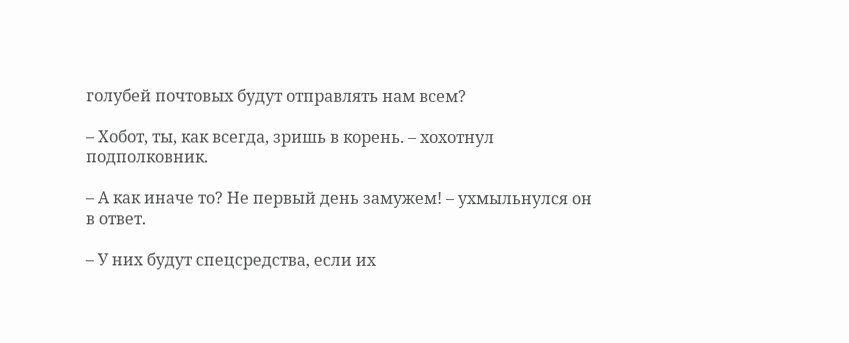голубей почтовых будут отправлять нам всем?

– Хобот, ты, как всегда, зришь в корень. – хохотнул подполковник.

– А как иначе то? Не первый день замужем! – ухмыльнулся он в ответ.

– У них будут спецсредства, если их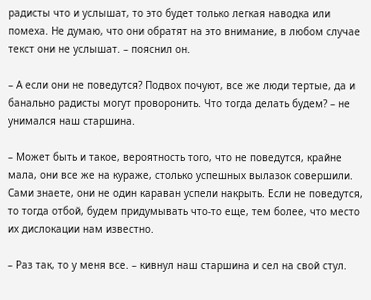радисты что и услышат, то это будет только легкая наводка или помеха. Не думаю, что они обратят на это внимание, в любом случае текст они не услышат. – пояснил он.

– А если они не поведутся? Подвох почуют, все же люди тертые, да и банально радисты могут проворонить. Что тогда делать будем? – не унимался наш старшина.

– Может быть и такое, вероятность того, что не поведутся, крайне мала, они все же на кураже, столько успешных вылазок совершили. Сами знаете, они не один караван успели накрыть. Если не поведутся, то тогда отбой, будем придумывать что‑то еще, тем более, что место их дислокации нам известно.

– Раз так, то у меня все. – кивнул наш старшина и сел на свой стул.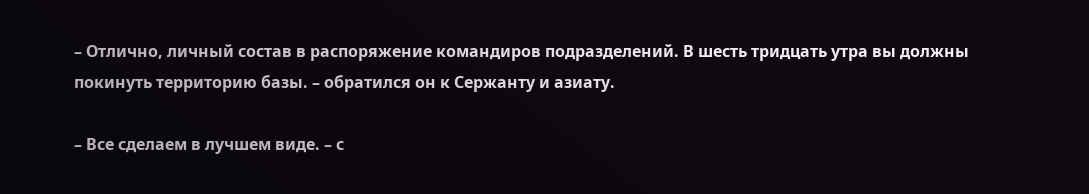– Отлично, личный состав в распоряжение командиров подразделений. В шесть тридцать утра вы должны покинуть территорию базы. – обратился он к Сержанту и азиату.

– Все сделаем в лучшем виде. – с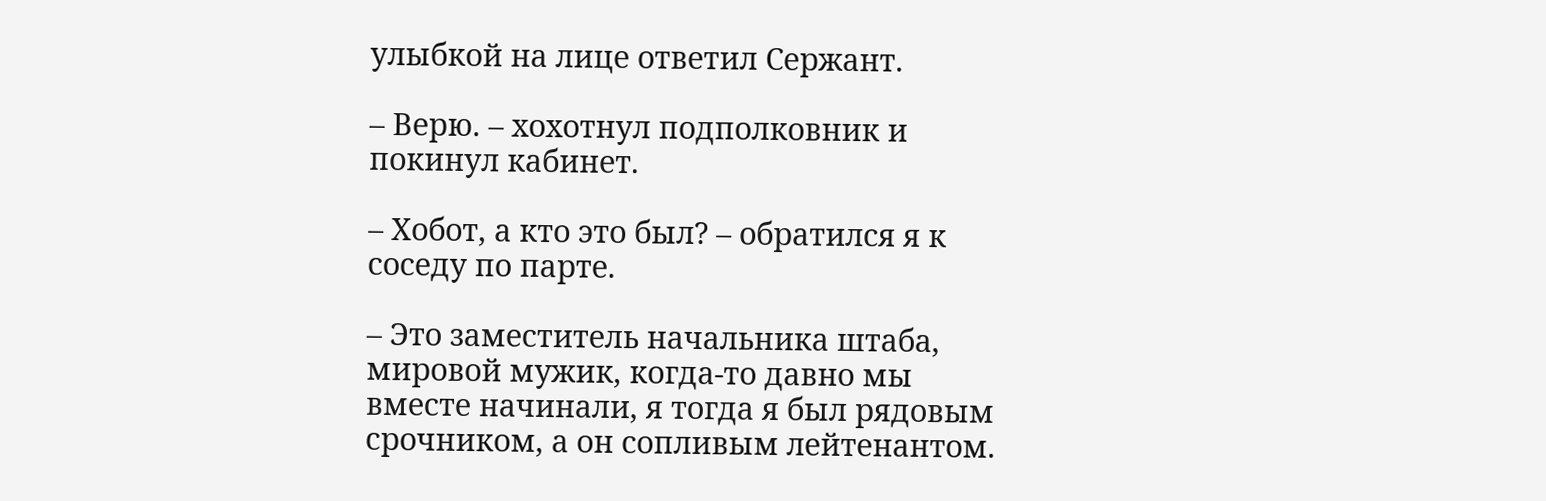улыбкой на лице ответил Сержант.

– Верю. – хохотнул подполковник и покинул кабинет.

– Хобот, а кто это был? – обратился я к соседу по парте.

– Это заместитель начальника штаба, мировой мужик, когда‑то давно мы вместе начинали, я тогда я был рядовым срочником, а он сопливым лейтенантом.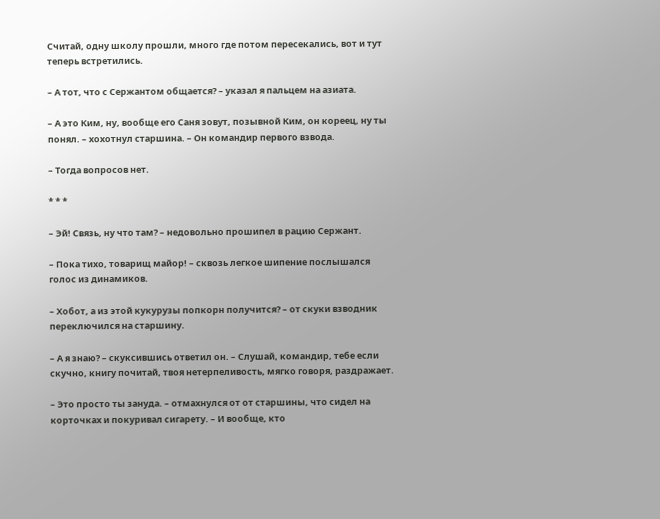Считай, одну школу прошли, много где потом пересекались, вот и тут теперь встретились.

– А тот, что с Сержантом общается? – указал я пальцем на азиата.

– А это Ким, ну, вообще его Саня зовут, позывной Ким, он кореец, ну ты понял. – хохотнул старшина. – Он командир первого взвода.

– Тогда вопросов нет.

* * *

– Эй! Связь, ну что там? – недовольно прошипел в рацию Сержант.

– Пока тихо, товарищ майор! – сквозь легкое шипение послышался голос из динамиков.

– Хобот, а из этой кукурузы попкорн получится? – от скуки взводник переключился на старшину.

– А я знаю? – скуксившись ответил он. – Слушай, командир, тебе если скучно, книгу почитай, твоя нетерпеливость, мягко говоря, раздражает.

– Это просто ты зануда. – отмахнулся от от старшины, что сидел на корточках и покуривал сигарету. – И вообще, кто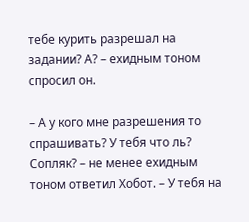тебе курить разрешал на задании? А? – ехидным тоном спросил он.

– А у кого мне разрешения то спрашивать? У тебя что ль? Сопляк? – не менее ехидным тоном ответил Хобот. – У тебя на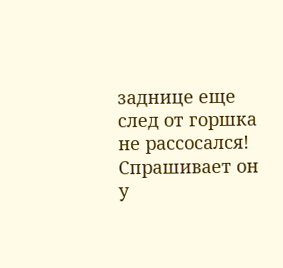заднице еще след от горшка не рассосался! Спрашивает он у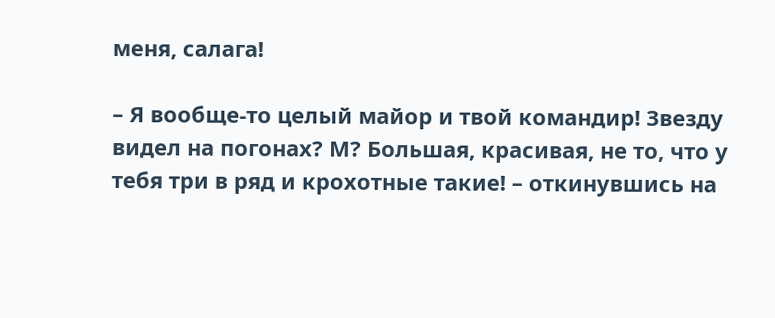меня, салага!

– Я вообще‑то целый майор и твой командир! Звезду видел на погонах? М? Большая, красивая, не то, что у тебя три в ряд и крохотные такие! – откинувшись на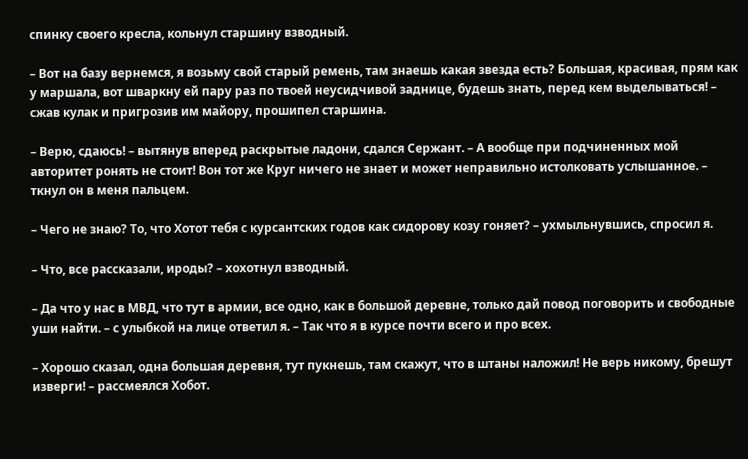спинку своего кресла, кольнул старшину взводный.

– Вот на базу вернемся, я возьму свой старый ремень, там знаешь какая звезда есть? Большая, красивая, прям как у маршала, вот шваркну ей пару раз по твоей неусидчивой заднице, будешь знать, перед кем выделываться! – сжав кулак и пригрозив им майору, прошипел старшина.

– Верю, сдаюсь! – вытянув вперед раскрытые ладони, сдался Сержант. – А вообще при подчиненных мой авторитет ронять не стоит! Вон тот же Круг ничего не знает и может неправильно истолковать услышанное. – ткнул он в меня пальцем.

– Чего не знаю? То, что Хотот тебя с курсантских годов как сидорову козу гоняет? – ухмыльнувшись, спросил я.

– Что, все рассказали, ироды? – хохотнул взводный.

– Да что у нас в МВД, что тут в армии, все одно, как в большой деревне, только дай повод поговорить и свободные уши найти. – с улыбкой на лице ответил я. – Так что я в курсе почти всего и про всех.

– Хорошо сказал, одна большая деревня, тут пукнешь, там скажут, что в штаны наложил! Не верь никому, брешут изверги! – рассмеялся Хобот.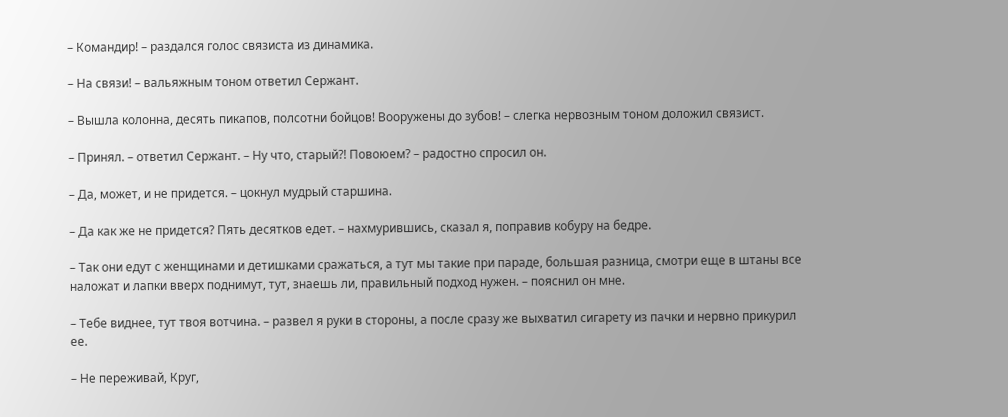– Командир! – раздался голос связиста из динамика.

– На связи! – вальяжным тоном ответил Сержант.

– Вышла колонна, десять пикапов, полсотни бойцов! Вооружены до зубов! – слегка нервозным тоном доложил связист.

– Принял. – ответил Сержант. – Ну что, старый?! Повоюем? – радостно спросил он.

– Да, может, и не придется. – цокнул мудрый старшина.

– Да как же не придется? Пять десятков едет. – нахмурившись, сказал я, поправив кобуру на бедре.

– Так они едут с женщинами и детишками сражаться, а тут мы такие при параде, большая разница, смотри еще в штаны все наложат и лапки вверх поднимут, тут, знаешь ли, правильный подход нужен. – пояснил он мне.

– Тебе виднее, тут твоя вотчина. – развел я руки в стороны, а после сразу же выхватил сигарету из пачки и нервно прикурил ее.

– Не переживай, Круг,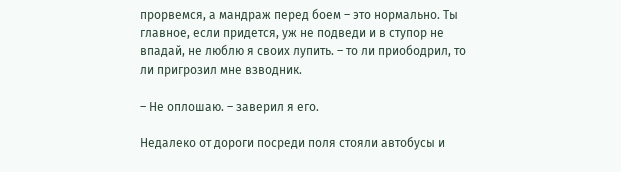прорвемся, а мандраж перед боем – это нормально. Ты главное, если придется, уж не подведи и в ступор не впадай, не люблю я своих лупить. – то ли приободрил, то ли пригрозил мне взводник.

– Не оплошаю. – заверил я его.

Недалеко от дороги посреди поля стояли автобусы и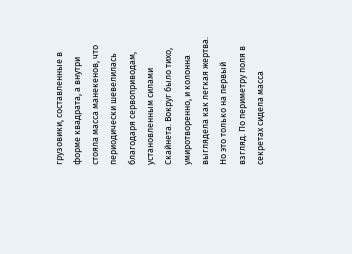грузовики, составленные в форме квадрата, а внутри стояла масса манекенов, что периодически шевелилась благодаря сервоприводам, установленным силами Скайнета. Вокруг было тихо, умиротворенно, и колонна выглядела как легкая жертва. Но это только на первый взгляд. По периметру поля в секретах сидела масса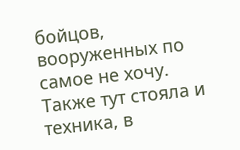бойцов, вооруженных по самое не хочу. Также тут стояла и техника, в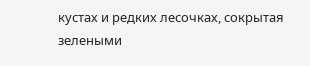кустах и редких лесочках, сокрытая зелеными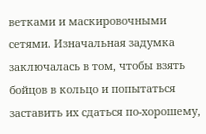ветками и маскировочными сетями. Изначальная задумка заключалась в том, чтобы взять бойцов в кольцо и попытаться заставить их сдаться по‑хорошему,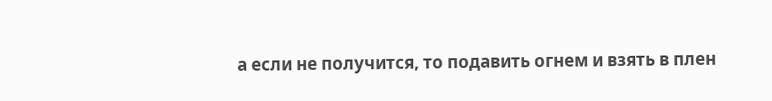а если не получится, то подавить огнем и взять в плен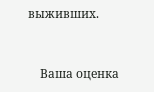выживших.


    Ваша оценка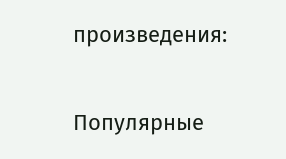произведения:

Популярные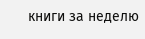книги за неделю